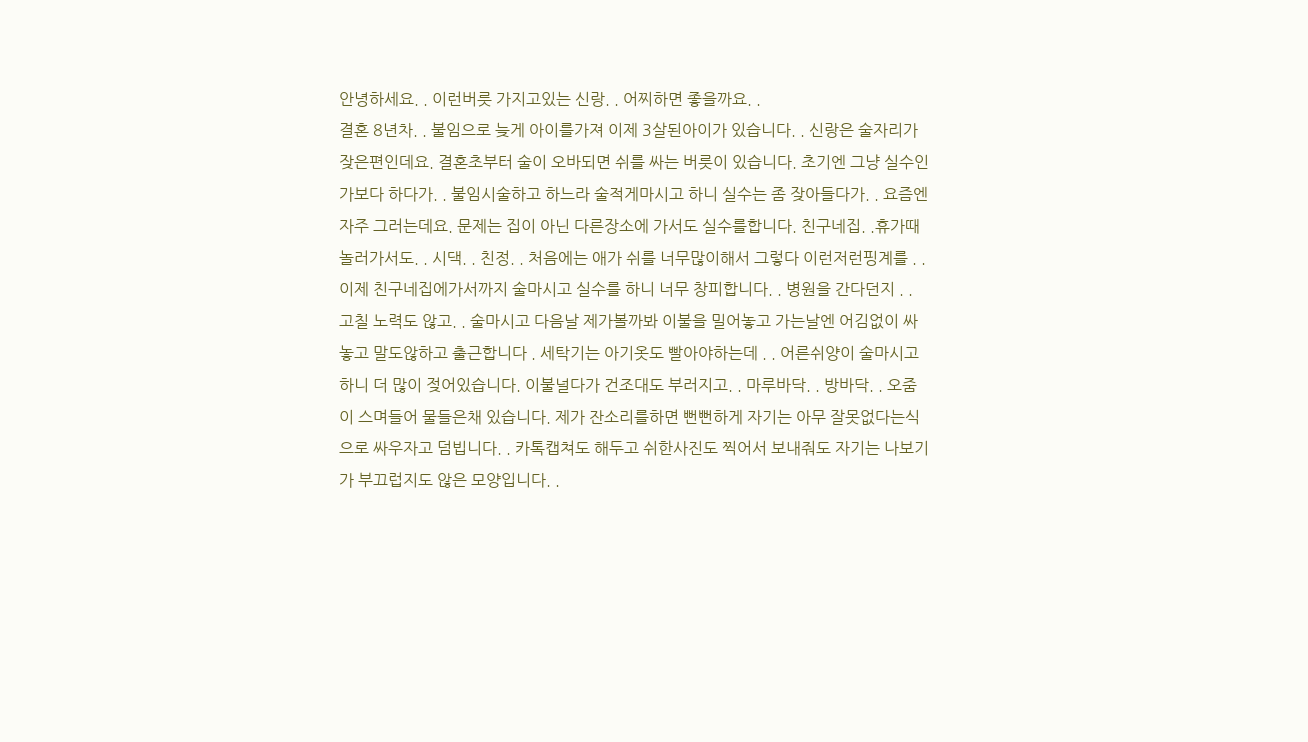안녕하세요. . 이런버릇 가지고있는 신랑. . 어찌하면 좋을까요. .
결혼 8년차. . 불임으로 늦게 아이를가져 이제 3살된아이가 있습니다. . 신랑은 술자리가 잦은편인데요. 결혼초부터 술이 오바되면 쉬를 싸는 버릇이 있습니다. 초기엔 그냥 실수인가보다 하다가. . 불임시술하고 하느라 술적게마시고 하니 실수는 좀 잦아들다가. . 요즘엔 자주 그러는데요. 문제는 집이 아닌 다른장소에 가서도 실수를합니다. 친구네집. .휴가때 놀러가서도. . 시댁. . 친정. . 처음에는 애가 쉬를 너무많이해서 그렇다 이런저런핑계를 . . 이제 친구네집에가서까지 술마시고 실수를 하니 너무 창피합니다. . 병원을 간다던지 . . 고칠 노력도 않고. . 술마시고 다음날 제가볼까봐 이불을 밀어놓고 가는날엔 어김없이 싸놓고 말도않하고 출근합니다 . 세탁기는 아기옷도 빨아야하는데 . . 어른쉬양이 술마시고하니 더 많이 젖어있습니다. 이불널다가 건조대도 부러지고. . 마루바닥. . 방바닥. . 오줌이 스며들어 물들은채 있습니다. 제가 잔소리를하면 뻔뻔하게 자기는 아무 잘못없다는식으로 싸우자고 덤빕니다. . 카톡캡쳐도 해두고 쉬한사진도 찍어서 보내줘도 자기는 나보기가 부끄럽지도 않은 모양입니다. .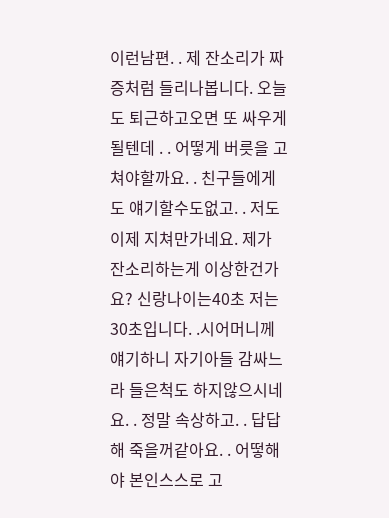이런남편. . 제 잔소리가 짜증처럼 들리나봅니다. 오늘도 퇴근하고오면 또 싸우게 될텐데 . . 어떻게 버릇을 고쳐야할까요. . 친구들에게도 얘기할수도없고. . 저도 이제 지쳐만가네요. 제가 잔소리하는게 이상한건가요? 신랑나이는40초 저는 30초입니다. .시어머니께 얘기하니 자기아들 감싸느라 들은척도 하지않으시네요. . 정말 속상하고. . 답답해 죽을꺼같아요. . 어떻해야 본인스스로 고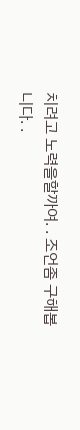치려고 노력을할까여. . 조언좀 구해봅니다. .